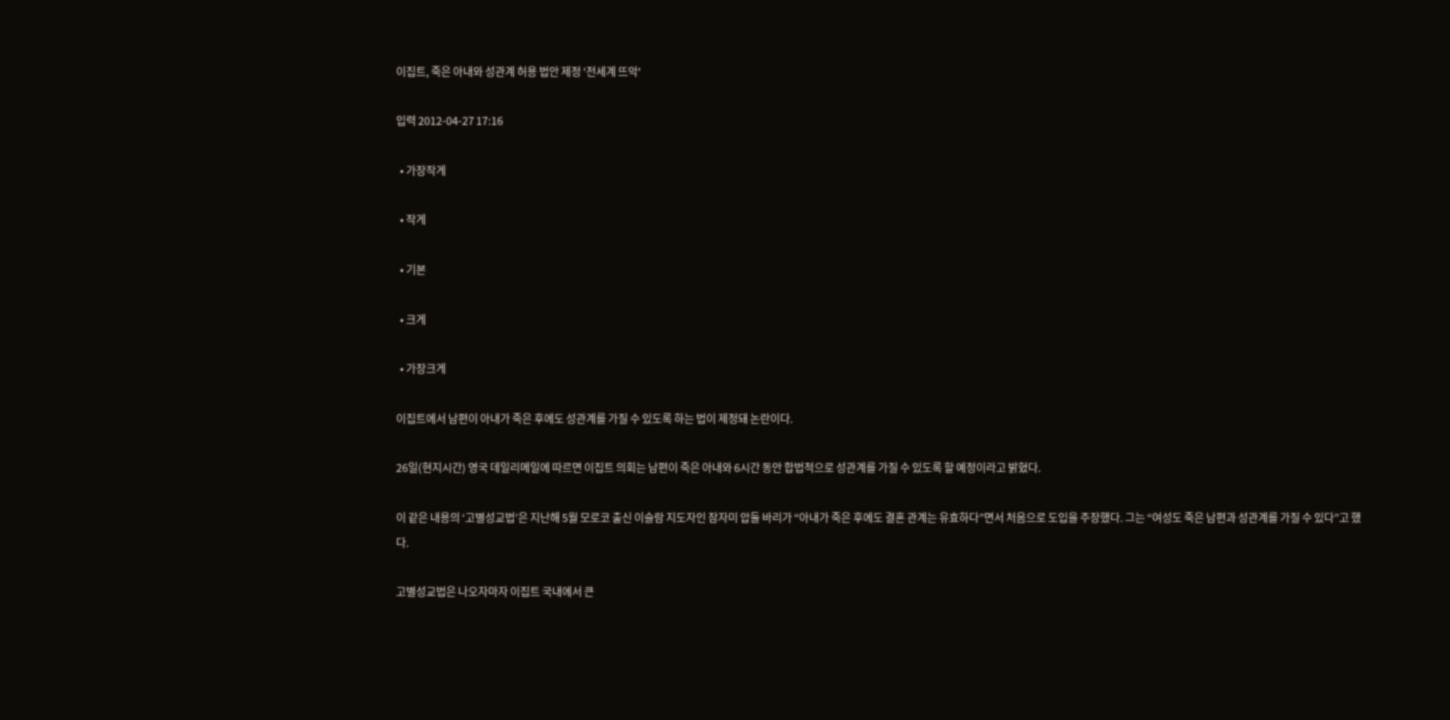이집트, 죽은 아내와 성관계 허용 법안 제정 '전세계 뜨악'

입력 2012-04-27 17:16

  • 가장작게

  • 작게

  • 기본

  • 크게

  • 가장크게

이집트에서 남편이 아내가 죽은 후에도 성관계를 가질 수 있도록 하는 법이 제정돼 논란이다.

26일(현지시간) 영국 데일리메일에 따르면 이집트 의회는 남편이 죽은 아내와 6시간 동안 합법적으로 성관계를 가질 수 있도록 할 예정이라고 밝혔다.

이 같은 내용의 ‘고별성교법’은 지난해 5월 모로코 출신 이슬람 지도자인 잠자미 압둘 바리가 “아내가 죽은 후에도 결혼 관계는 유효하다”면서 처음으로 도입을 주장했다. 그는 “여성도 죽은 남편과 성관계를 가질 수 있다”고 했다.

고별성교법은 나오자마자 이집트 국내에서 큰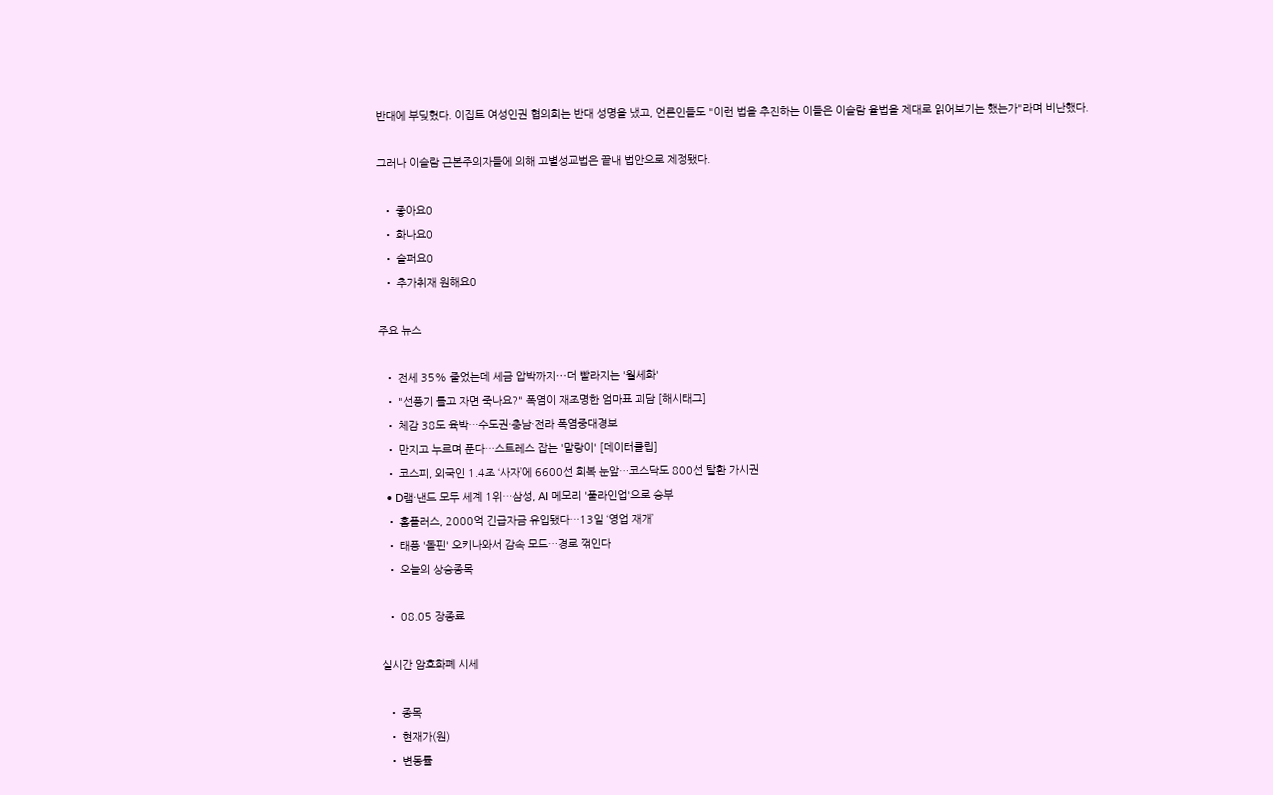반대에 부딪혔다. 이집트 여성인권 협의회는 반대 성명을 냈고, 언론인들도 "이런 법을 추진하는 이들은 이슬람 율법을 제대로 읽어보기는 했는가"라며 비난했다.

그러나 이슬람 근본주의자들에 의해 고별성교법은 끝내 법안으로 제정됐다.

  • 좋아요0
  • 화나요0
  • 슬퍼요0
  • 추가취재 원해요0

주요 뉴스

  • 전세 35% 줄었는데 세금 압박까지⋯더 빨라지는 '월세화'
  • "선풍기 틀고 자면 죽나요?" 폭염이 재조명한 엄마표 괴담 [해시태그]
  • 체감 38도 육박…수도권·충남·전라 폭염중대경보
  • 만지고 누르며 푼다…스트레스 잡는 '말랑이' [데이터클립]
  • 코스피, 외국인 1.4조 ‘사자’에 6600선 회복 눈앞…코스닥도 800선 탈환 가시권
  • D램·낸드 모두 세계 1위…삼성, AI 메모리 '풀라인업'으로 승부
  • 홈플러스, 2000억 긴급자금 유입됐다…13일 ‘영업 재개’
  • 태풍 '돌핀' 오키나와서 감속 모드…경로 꺾인다
  • 오늘의 상승종목

  • 08.05 장종료

실시간 암호화폐 시세

  • 종목
  • 현재가(원)
  • 변동률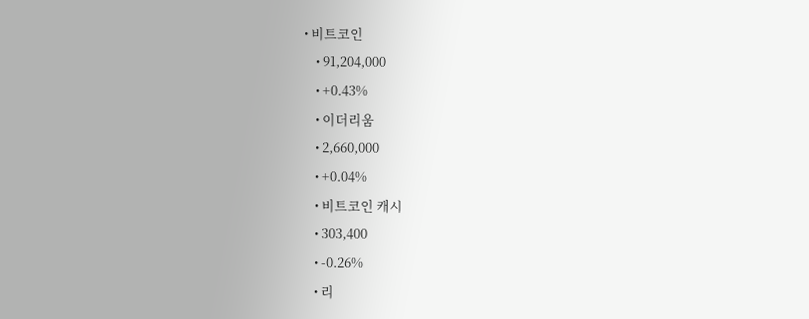• 비트코인
    • 91,204,000
    • +0.43%
    • 이더리움
    • 2,660,000
    • +0.04%
    • 비트코인 캐시
    • 303,400
    • -0.26%
    • 리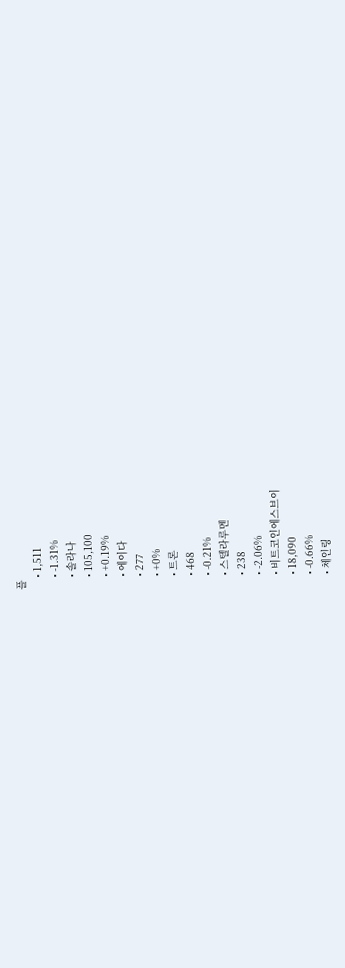플
    • 1,511
    • -1.31%
    • 솔라나
    • 105,100
    • +0.19%
    • 에이다
    • 277
    • +0%
    • 트론
    • 468
    • -0.21%
    • 스텔라루멘
    • 238
    • -2.06%
    • 비트코인에스브이
    • 18,090
    • -0.66%
    • 체인링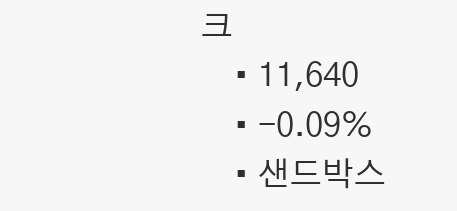크
    • 11,640
    • -0.09%
    • 샌드박스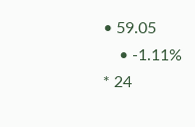• 59.05
    • -1.11%
* 24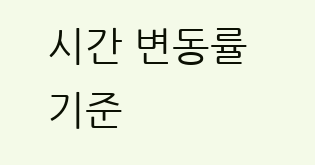시간 변동률 기준